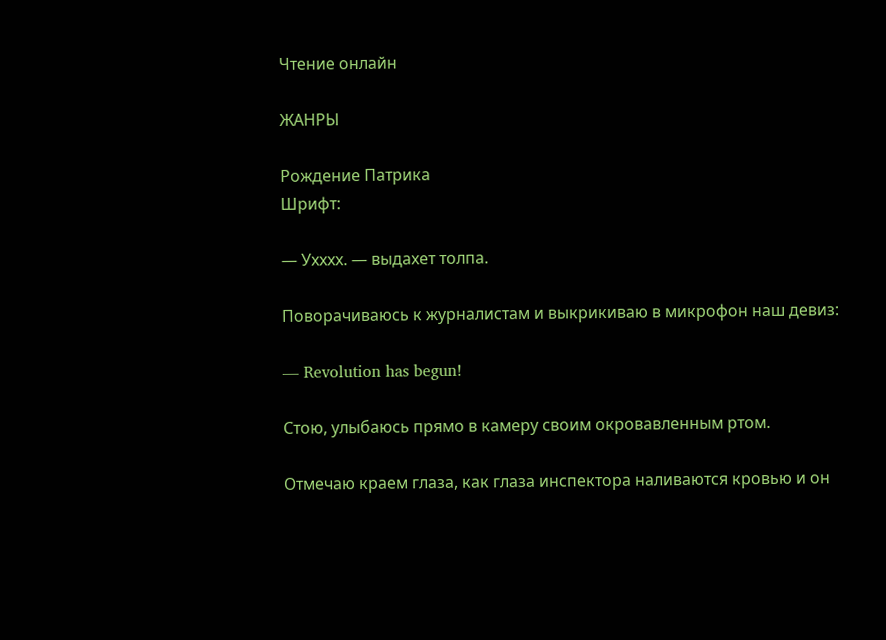Чтение онлайн

ЖАНРЫ

Рождение Патрика
Шрифт:

— Ухххх. — выдахет толпа.

Поворачиваюсь к журналистам и выкрикиваю в микрофон наш девиз:

— Revolution has begun!

Стою, улыбаюсь прямо в камеру своим окровавленным ртом.

Отмечаю краем глаза, как глаза инспектора наливаются кровью и он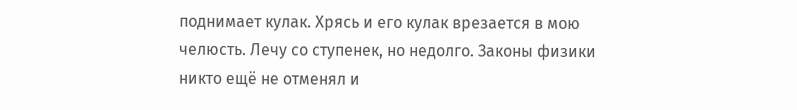поднимает кулак. Хрясь и его кулак врезается в мою челюсть. Лечу со ступенек, но недолго. Законы физики никто ещё не отменял и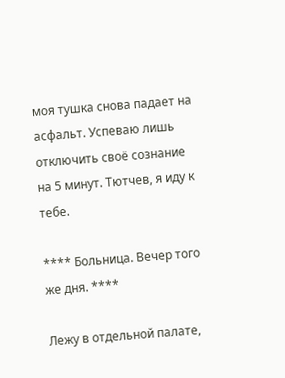моя тушка снова падает на асфальт. Успеваю лишь отключить своё сознание на 5 минут. Тютчев, я иду к тебе.

**** Больница. Вечер того же дня. ****

Лежу в отдельной палате,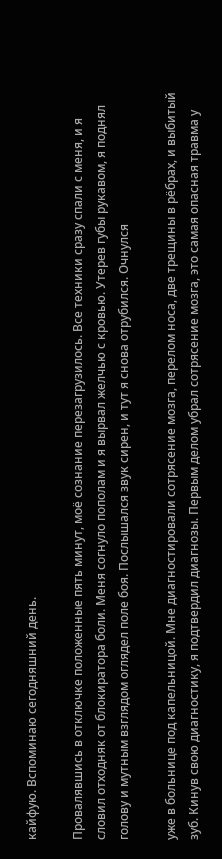кайфую. Вспоминаю сегодняшний день.

Провалявшись в отключке положенные пять минут, моё сознание перезагрузилось. Все техники сразу спали с меня, и я словил отходняк от блокиратора боли. Меня согнуло пополам и я вырвал желчью с кровью. Утерев губы рукавом, я поднял голову и мутным взглядом оглядел поле боя. Послышался звук сирен, и тут я снова отрубился. Очнулся

уже в больнице под капельницой. Мне диагностировали сотрясение мозга, перелом носа, две трещины в рёбрах, и выбитый зуб. Кинув свою диагностику, я подтвердил диагнозы. Первым делом убрал сотрясение мозга, это самая опасная травма у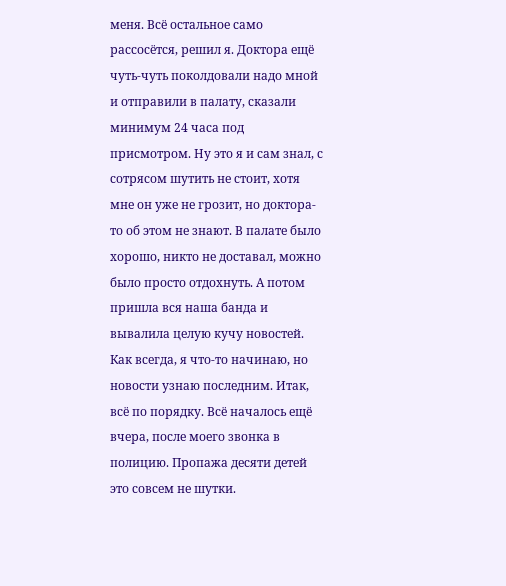меня. Всё остальное само рассосётся, решил я. Доктора ещё чуть-чуть поколдовали надо мной и отправили в палату, сказали минимум 24 часа под присмотром. Ну это я и сам знал, с сотрясом шутить не стоит, хотя мне он уже не грозит, но доктора-то об этом не знают. В палате было хорошо, никто не доставал, можно было просто отдохнуть. А потом пришла вся наша банда и вывалила целую кучу новостей. Как всегда, я что-то начинаю, но новости узнаю последним. Итак, всё по порядку. Всё началось ещё вчера, после моего звонка в полицию. Пропажа десяти детей это совсем не шутки.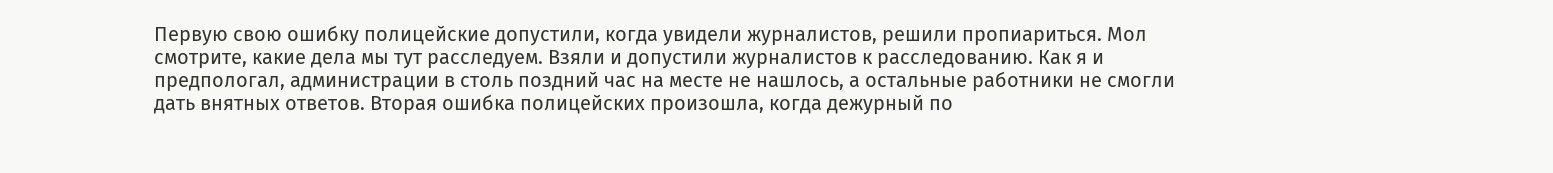Первую свою ошибку полицейские допустили, когда увидели журналистов, решили пропиариться. Мол смотрите, какие дела мы тут расследуем. Взяли и допустили журналистов к расследованию. Как я и предпологал, администрации в столь поздний час на месте не нашлось, а остальные работники не смогли дать внятных ответов. Вторая ошибка полицейских произошла, когда дежурный по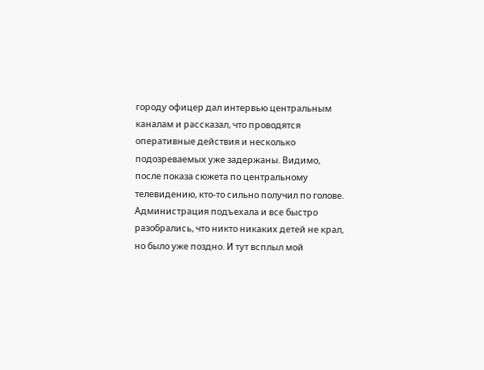городу офицер дал интервью центральным каналам и рассказал, что проводятся оперативные действия и несколько подозреваемых уже задержаны. Видимо, после показа сюжета по центральному телевидению, кто-то сильно получил по голове. Администрация подъехала и все быстро разобрались, что никто никаких детей не крал, но было уже поздно. И тут всплыл мой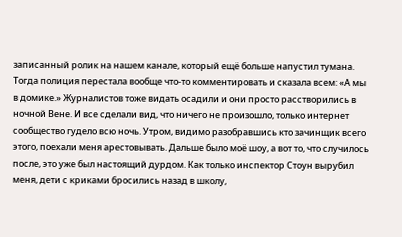записанный ролик на нашем канале, который ещё больше напустил тумана. Тогда полиция перестала вообще что-то комментировать и сказала всем: «А мы в домике.» Журналистов тоже видать осадили и они просто расстворились в ночной Вене. И все сделали вид, что ничего не произошло, только интернет сообщество гудело всю ночь. Утром, видимо разобравшись кто зачинщик всего этого, поехали меня арестовывать. Дальше было моё шоу, а вот то, что случилось после, это уже был настоящий дурдом. Как только инспектор Стоун вырубил меня, дети с криками бросились назад в школу,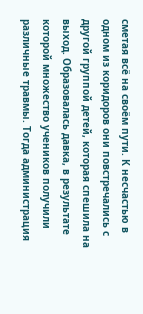сметая всё на своём пути. К несчастью в одном из коридоров они повстречались с другой группой детей, которая спешила на выход. Образовалась давка, в результате которой множество учеников получили различные травмы. Тогда администрация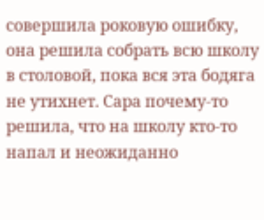совершила роковую ошибку, она решила собрать всю школу в столовой, пока вся эта бодяга не утихнет. Сара почему-то решила, что на школу кто-то напал и неожиданно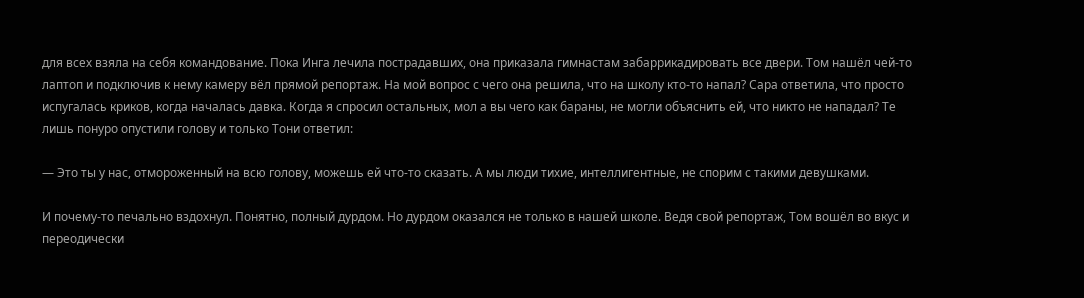для всех взяла на себя командование. Пока Инга лечила пострадавших, она приказала гимнастам забаррикадировать все двери. Том нашёл чей-то лаптоп и подключив к нему камеру вёл прямой репортаж. На мой вопрос с чего она решила, что на школу кто-то напал? Сара ответила, что просто испугалась криков, когда началась давка. Когда я спросил остальных, мол а вы чего как бараны, не могли объяснить ей, что никто не нападал? Те лишь понуро опустили голову и только Тони ответил:

— Это ты у нас, отмороженный на всю голову, можешь ей что-то сказать. А мы люди тихие, интеллигентные, не спорим с такими девушками.

И почему-то печально вздохнул. Понятно, полный дурдом. Но дурдом оказался не только в нашей школе. Ведя свой репортаж, Том вошёл во вкус и переодически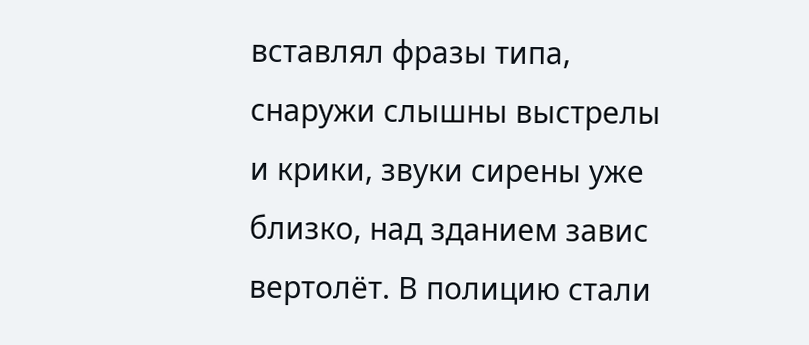вставлял фразы типа, снаружи слышны выстрелы и крики, звуки сирены уже близко, над зданием завис вертолёт. В полицию стали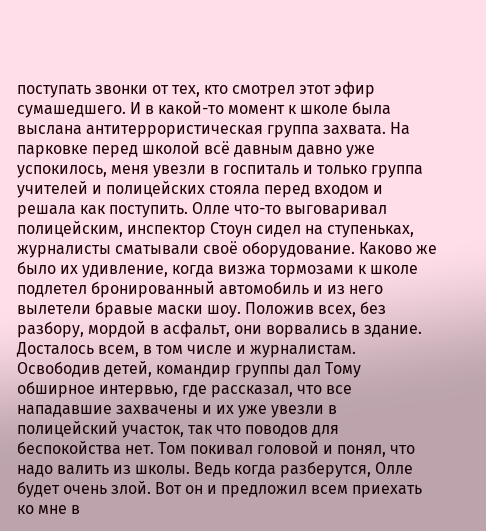поступать звонки от тех, кто смотрел этот эфир сумашедшего. И в какой-то момент к школе была выслана антитеррористическая группа захвата. На парковке перед школой всё давным давно уже успокилось, меня увезли в госпиталь и только группа учителей и полицейских стояла перед входом и решала как поступить. Олле что-то выговаривал полицейским, инспектор Стоун сидел на ступеньках, журналисты сматывали своё оборудование. Каково же было их удивление, когда визжа тормозами к школе подлетел бронированный автомобиль и из него вылетели бравые маски шоу. Положив всех, без разбору, мордой в асфальт, они ворвались в здание. Досталось всем, в том числе и журналистам. Освободив детей, командир группы дал Тому обширное интервью, где рассказал, что все нападавшие захвачены и их уже увезли в полицейский участок, так что поводов для беспокойства нет. Том покивал головой и понял, что надо валить из школы. Ведь когда разберутся, Олле будет очень злой. Вот он и предложил всем приехать ко мне в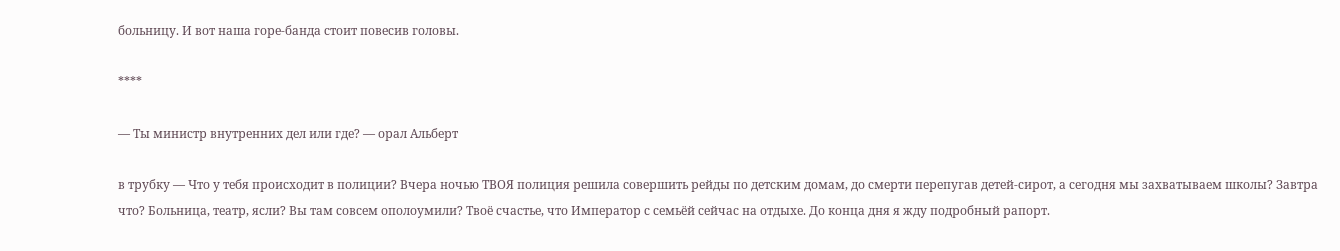больницу. И вот наша горе-банда стоит повесив головы.

****

— Ты министр внутренних дел или где? — орал Альберт

в трубку — Что у тебя происходит в полиции? Вчера ночью ТВОЯ полиция решила совершить рейды по детским домам, до смерти перепугав детей-сирот, а сегодня мы захватываем школы? Завтра что? Больница, театр, ясли? Вы там совсем ополоумили? Твоё счастье, что Император с семьёй сейчас на отдыхе. До конца дня я жду подробный рапорт.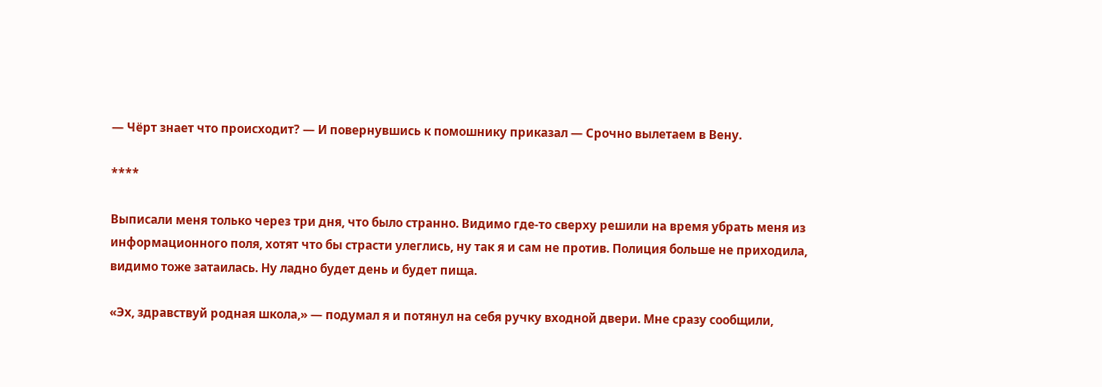— Чёрт знает что происходит? — И повернувшись к помошнику приказал — Срочно вылетаем в Вену.

****

Выписали меня только через три дня, что было странно. Видимо где-то сверху решили на время убрать меня из информационного поля, хотят что бы страсти улеглись, ну так я и сам не против. Полиция больше не приходила, видимо тоже затаилась. Ну ладно будет день и будет пища.

«Эх, здравствуй родная школа,» — подумал я и потянул на себя ручку входной двери. Мне сразу сообщили,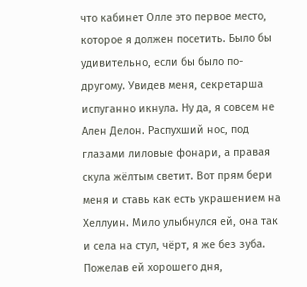что кабинет Олле это первое место, которое я должен посетить. Было бы удивительно, если бы было по-другому. Увидев меня, секретарша испуганно икнула. Ну да, я совсем не Ален Делон. Распухший нос, под глазами лиловые фонари, а правая скула жёлтым светит. Вот прям бери меня и ставь как есть украшением на Хеллуин. Мило улыбнулся ей, она так и села на стул, чёрт, я же без зуба. Пожелав ей хорошего дня,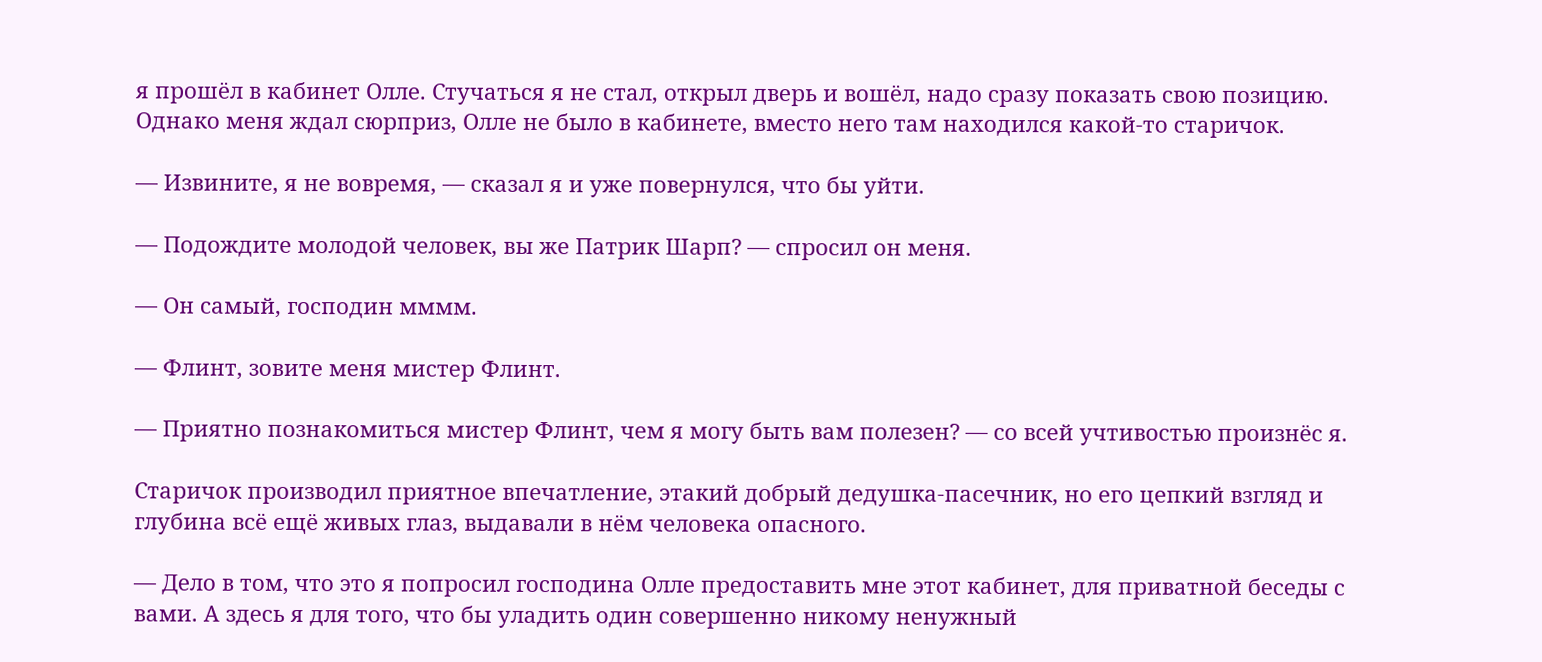я прошёл в кабинет Олле. Стучаться я не стал, открыл дверь и вошёл, надо сразу показать свою позицию. Однако меня ждал сюрприз, Олле не было в кабинете, вместо него там находился какой-то старичок.

— Извините, я не вовремя, — сказал я и уже повернулся, что бы уйти.

— Подождите молодой человек, вы же Патрик Шарп? — спросил он меня.

— Он самый, господин мммм.

— Флинт, зовите меня мистер Флинт.

— Приятно познакомиться мистер Флинт, чем я могу быть вам полезен? — со всей учтивостью произнёс я.

Старичок производил приятное впечатление, этакий добрый дедушка-пасечник, но его цепкий взгляд и глубина всё ещё живых глаз, выдавали в нём человека опасного.

— Дело в том, что это я попросил господина Олле предоставить мне этот кабинет, для приватной беседы с вами. А здесь я для того, что бы уладить один совершенно никому ненужный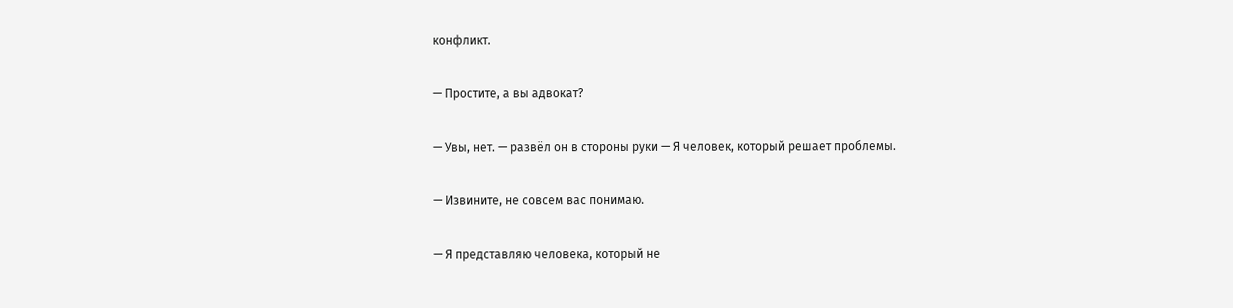конфликт.

— Простите, а вы адвокат?

— Увы, нет. — развёл он в стороны руки — Я человек, который решает проблемы.

— Извините, не совсем вас понимаю.

— Я представляю человека, который не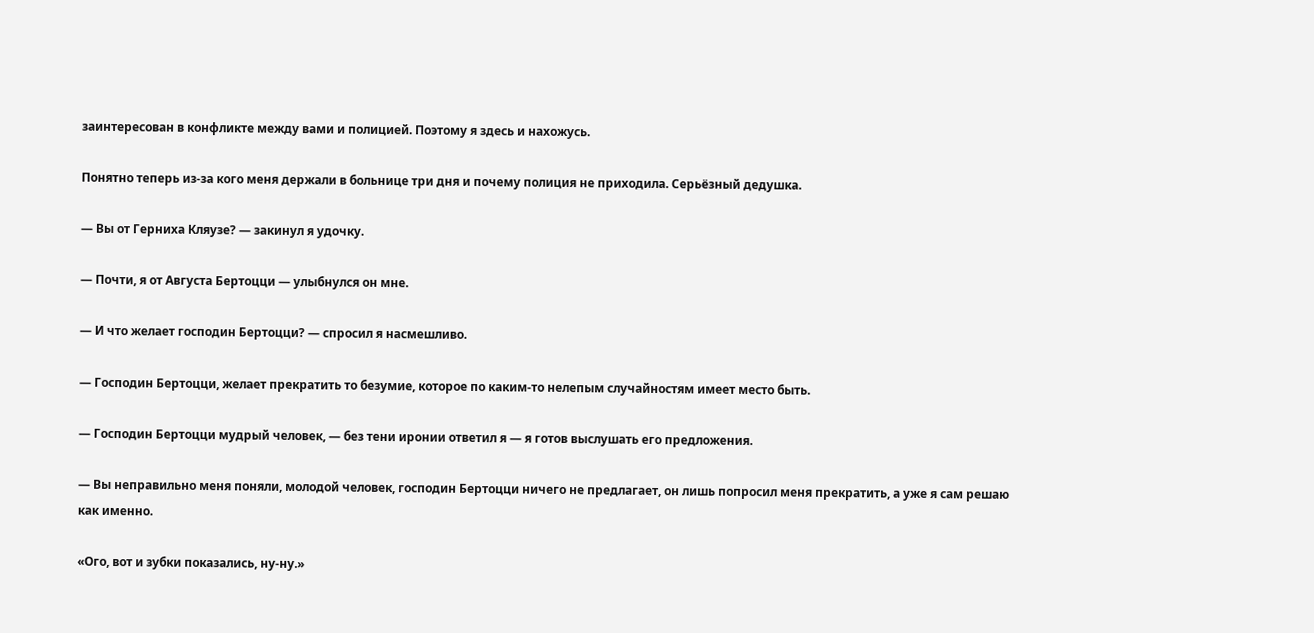заинтересован в конфликте между вами и полицией. Поэтому я здесь и нахожусь.

Понятно теперь из-за кого меня держали в больнице три дня и почему полиция не приходила. Серьёзный дедушка.

— Вы от Герниха Кляузе? — закинул я удочку.

— Почти, я от Августа Бертоцци — улыбнулся он мне.

— И что желает господин Бертоцци? — спросил я насмешливо.

— Господин Бертоцци, желает прекратить то безумие, которое по каким-то нелепым случайностям имеет место быть.

— Господин Бертоцци мудрый человек, — без тени иронии ответил я — я готов выслушать его предложения.

— Вы неправильно меня поняли, молодой человек, господин Бертоцци ничего не предлагает, он лишь попросил меня прекратить, а уже я сам решаю как именно.

«Ого, вот и зубки показались, ну-ну.»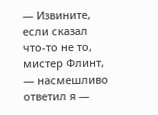— Извините, если сказал что-то не то, мистер Флинт, — насмешливо ответил я —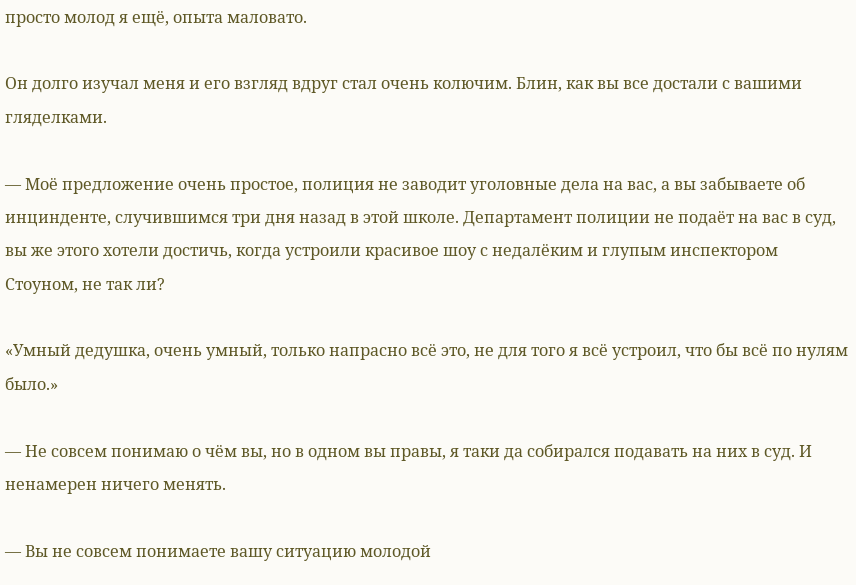просто молод я ещё, опыта маловато.

Он долго изучал меня и его взгляд вдруг стал очень колючим. Блин, как вы все достали с вашими гляделками.

— Моё предложение очень простое, полиция не заводит уголовные дела на вас, а вы забываете об инцинденте, случившимся три дня назад в этой школе. Департамент полиции не подаёт на вас в суд, вы же этого хотели достичь, когда устроили красивое шоу с недалёким и глупым инспектором Стоуном, не так ли?

«Умный дедушка, очень умный, только напрасно всё это, не для того я всё устроил, что бы всё по нулям было.»

— Не совсем понимаю о чём вы, но в одном вы правы, я таки да собирался подавать на них в суд. И ненамерен ничего менять.

— Вы не совсем понимаете вашу ситуацию молодой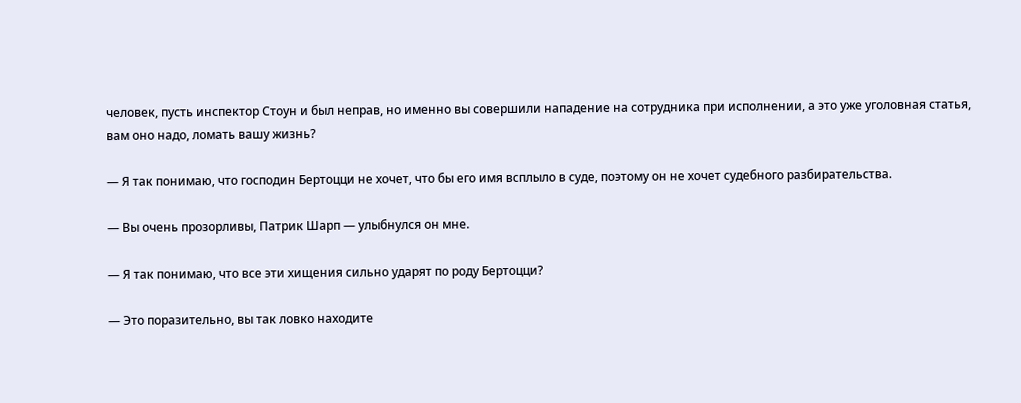человек, пусть инспектор Стоун и был неправ, но именно вы совершили нападение на сотрудника при исполнении, а это уже уголовная статья, вам оно надо, ломать вашу жизнь?

— Я так понимаю, что господин Бертоцци не хочет, что бы его имя всплыло в суде, поэтому он не хочет судебного разбирательства.

— Вы очень прозорливы, Патрик Шарп — улыбнулся он мне.

— Я так понимаю, что все эти хищения сильно ударят по роду Бертоцци?

— Это поразительно, вы так ловко находите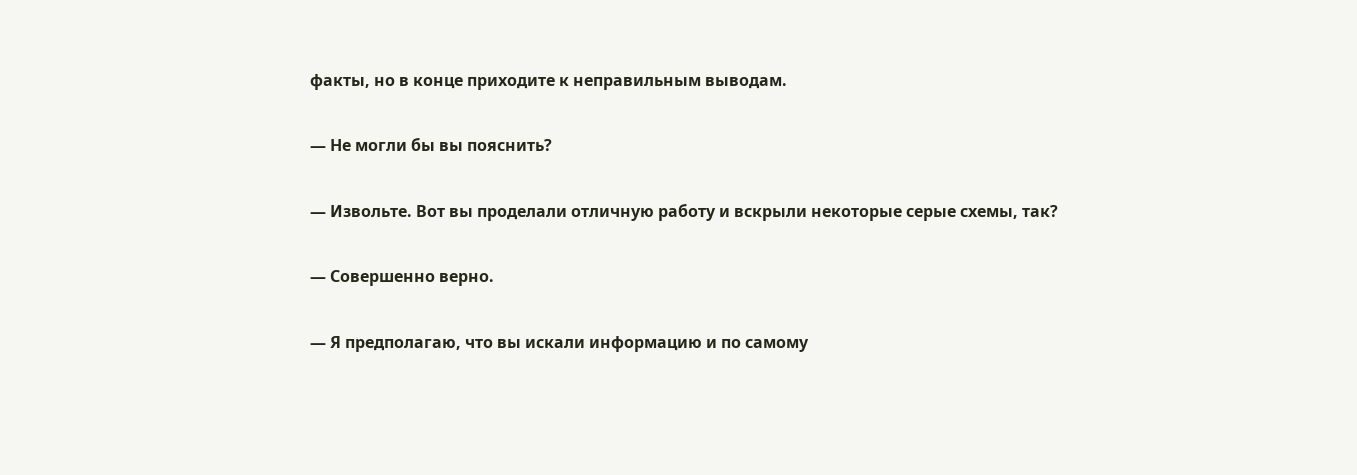факты, но в конце приходите к неправильным выводам.

— Не могли бы вы пояснить?

— Извольте. Вот вы проделали отличную работу и вскрыли некоторые серые схемы, так?

— Совершенно верно.

— Я предполагаю, что вы искали информацию и по самому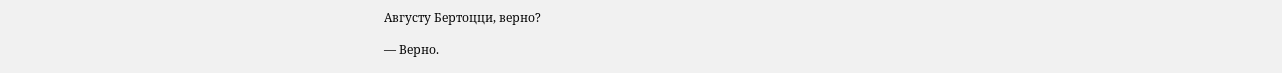Августу Бертоцци, верно?

— Верно.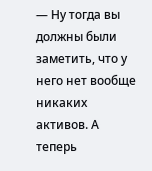— Ну тогда вы должны были заметить, что у него нет вообще никаких активов. А теперь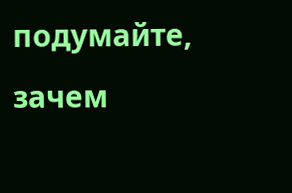подумайте, зачем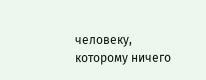человеку, которому ничего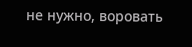не нужно, воровать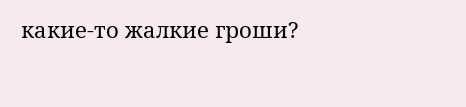какие-то жалкие гроши?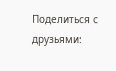Поделиться с друзьями: